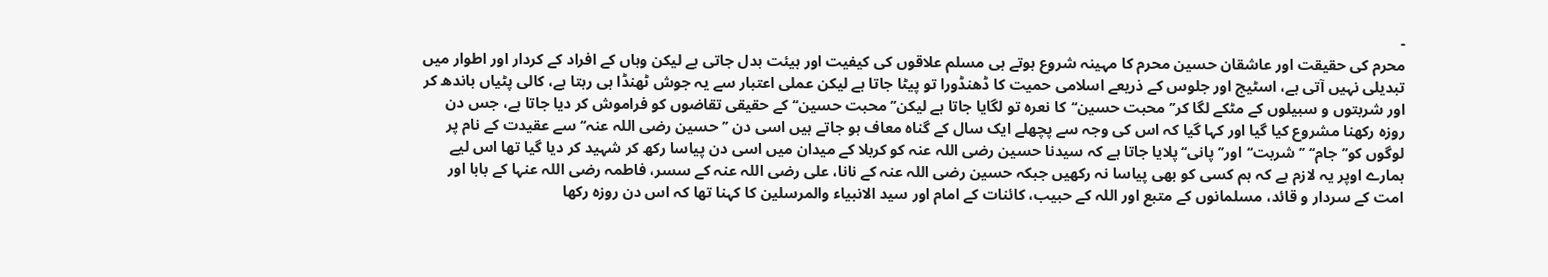-
محرم کی حقیقت اور عاشقان حسین محرم کا مہینہ شروع ہوتے ہی مسلم علاقوں کی کیفیت اور ہیئت بدل جاتی ہے لیکن وہاں کے افراد کے کردار اور اطوار میں تبدیلی نہیں آتی ہے، اسٹیج اور جلوس کے ذریعے اسلامی حمیت کا ڈھنڈورا تو پیٹا جاتا ہے لیکن عملی اعتبار سے یہ جوش ٹھنڈا ہی رہتا ہے، کالی پٹیاں باندھ کر اور شربتوں و سبیلوں کے مٹکے لگا کر’’محبت حسین‘‘کا نعرہ تو لگایا جاتا ہے لیکن’’محبت حسین‘‘کے حقیقی تقاضوں کو فراموش کر دیا جاتا ہے، جس دن روزہ رکھنا مشروع کیا گیا اور کہا گیا کہ اس کی وجہ سے پچھلے ایک سال کے گناہ معاف ہو جاتے ہیں اسی دن ’’حسین رضی اللہ عنہ‘‘سے عقیدت کے نام پر لوگوں کو’’جام‘‘ ’’شربت‘‘اور’’پانی‘‘پلایا جاتا ہے کہ سیدنا حسین رضی اللہ عنہ کو کربلا کے میدان میں اسی دن پیاسا رکھ کر شہید کر دیا گیا تھا اس لیے ہمارے اوپر یہ لازم ہے کہ ہم کسی کو بھی پیاسا نہ رکھیں جبکہ حسین رضی اللہ عنہ کے نانا، علی رضی اللہ عنہ کے سسر، فاطمہ رضی اللہ عنہا کے بابا اور امت کے سردار و قائد، مسلمانوں کے متبع اور اللہ کے حبیب، کائنات کے امام اور سید الانبیاء والمرسلین کا کہنا تھا کہ اس دن روزہ رکھا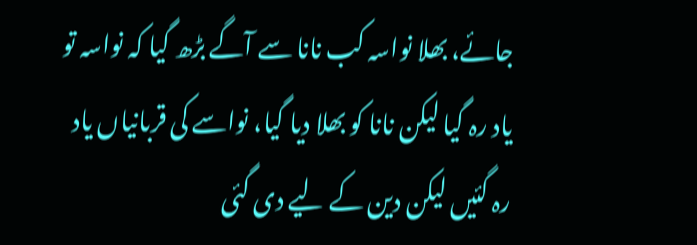جائے، بھلا نواسہ کب نانا سے آگے بڑھ گیا کہ نواسہ تو یاد رہ گیا لیکن نانا کو بھلا دیا گیا، نواسے کی قربانیاں یاد رہ گئیں لیکن دین کے لیے دی گئی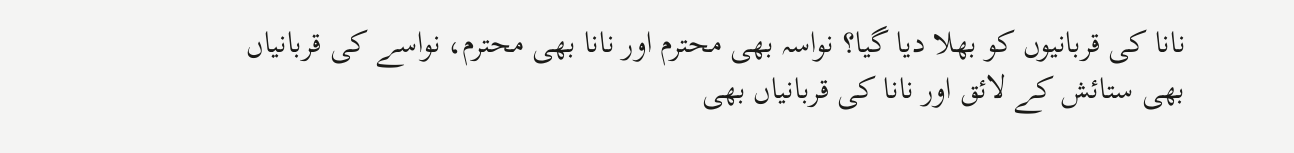نانا کی قربانیوں کو بھلا دیا گیا؟ نواسہ بھی محترم اور نانا بھی محترم، نواسے کی قربانیاں بھی ستائش کے لائق اور نانا کی قربانیاں بھی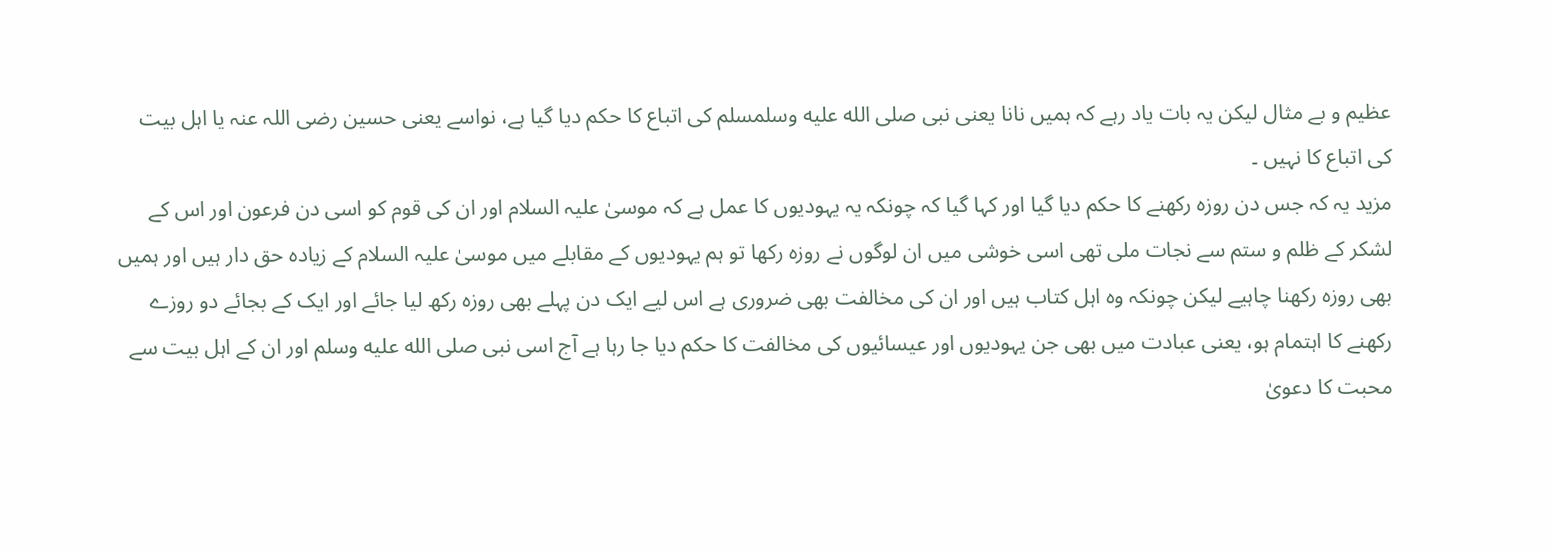عظیم و بے مثال لیکن یہ بات یاد رہے کہ ہمیں نانا یعنی نبی صلى الله عليه وسلمسلم کی اتباع کا حکم دیا گیا ہے، نواسے یعنی حسین رضی اللہ عنہ یا اہل بیت کی اتباع کا نہیں ۔
مزید یہ کہ جس دن روزہ رکھنے کا حکم دیا گیا اور کہا گیا کہ چونکہ یہ یہودیوں کا عمل ہے کہ موسیٰ علیہ السلام اور ان کی قوم کو اسی دن فرعون اور اس کے لشکر کے ظلم و ستم سے نجات ملی تھی اسی خوشی میں ان لوگوں نے روزہ رکھا تو ہم یہودیوں کے مقابلے میں موسیٰ علیہ السلام کے زیادہ حق دار ہیں اور ہمیں بھی روزہ رکھنا چاہیے لیکن چونکہ وہ اہل کتاب ہیں اور ان کی مخالفت بھی ضروری ہے اس لیے ایک دن پہلے بھی روزہ رکھ لیا جائے اور ایک کے بجائے دو روزے رکھنے کا اہتمام ہو، یعنی عبادت میں بھی جن یہودیوں اور عیسائیوں کی مخالفت کا حکم دیا جا رہا ہے آج اسی نبی صلى الله عليه وسلم اور ان کے اہل بیت سے محبت کا دعویٰ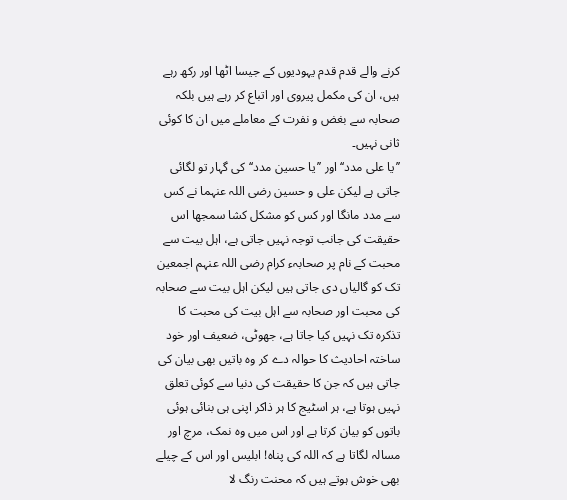کرنے والے قدم قدم یہودیوں کے جیسا اٹھا اور رکھ رہے ہیں، ان کی مکمل پیروی اور اتباع کر رہے ہیں بلکہ صحابہ سے بغض و نفرت کے معاملے میں ان کا کوئی ثانی نہیں۔
’’یا علی مدد‘‘اور ’’یا حسین مدد‘‘کی گہار تو لگائی جاتی ہے لیکن علی و حسین رضی اللہ عنہما نے کس سے مدد مانگا اور کس کو مشکل کشا سمجھا اس حقیقت کی جانب توجہ نہیں جاتی ہے، اہل بیت سے محبت کے نام پر صحابہء کرام رضی اللہ عنہم اجمعین تک کو گالیاں دی جاتی ہیں لیکن اہل بیت سے صحابہ کی محبت اور صحابہ سے اہل بیت کی محبت کا تذکرہ تک نہیں کیا جاتا ہے، جھوٹی، ضعیف اور خود ساختہ احادیث کا حوالہ دے کر وہ باتیں بھی بیان کی جاتی ہیں کہ جن کا حقیقت کی دنیا سے کوئی تعلق نہیں ہوتا ہے، ہر اسٹیج کا ہر ذاکر اپنی ہی بنائی ہوئی باتوں کو بیان کرتا ہے اور اس میں وہ نمک، مرچ اور مسالہ لگاتا ہے کہ اللہ کی پناہ! ابلیس اور اس کے چیلے بھی خوش ہوتے ہیں کہ محنت رنگ لا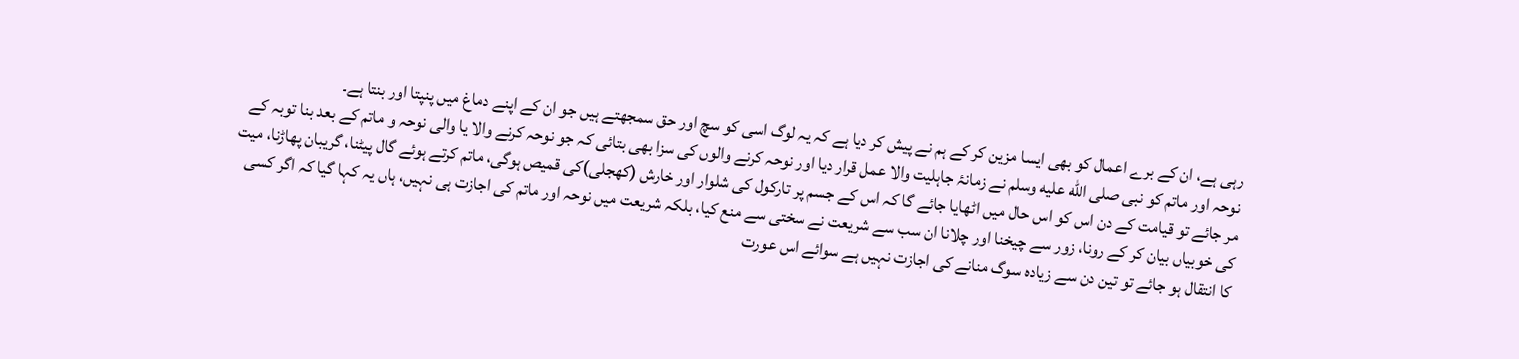رہی ہے، ان کے برے اعمال کو بھی ایسا مزین کر کے ہم نے پیش کر دیا ہے کہ یہ لوگ اسی کو سچ اور حق سمجھتے ہیں جو ان کے اپنے دماغ میں پنپتا اور بنتا ہے۔
نوحہ اور ماتم کو نبی صلى الله عليه وسلم نے زمانۂ جاہلیت والا عمل قرار دیا اور نوحہ کرنے والوں کی سزا بھی بتائی کہ جو نوحہ کرنے والا یا والی نوحہ و ماتم کے بعد بنا توبہ کے مر جائے تو قیامت کے دن اس کو اس حال میں اٹھایا جائے گا کہ اس کے جسم پر تارکول کی شلوار اور خارش (کھجلی)کی قمیص ہوگی، ماتم کرتے ہوئے گال پیٹنا، گریبان پھاڑنا، میت کی خوبیاں بیان کر کے رونا، زور سے چیخنا اور چلانا ان سب سے شریعت نے سختی سے منع کیا، بلکہ شریعت میں نوحہ اور ماتم کی اجازت ہی نہیں، ہاں یہ کہا گیا کہ اگر کسی کا انتقال ہو جائے تو تین دن سے زیادہ سوگ منانے کی اجازت نہیں ہے سوائے اس عورت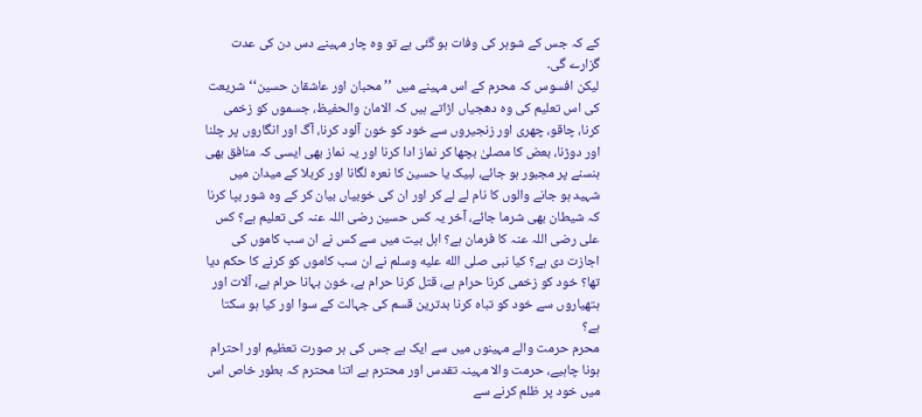کے کہ جس کے شوہر کی وفات ہو گئی ہے تو وہ چار مہینے دس دن کی عدت گزارے گی۔
لیکن افسوس کہ محرم کے اس مہینے میں ’’محبان اور عاشقان حسین‘‘شریعت کی اس تعلیم کی وہ دھجیاں اڑاتے ہیں کہ الامان والحفیظ، جسموں کو زخمی کرنا، چاقو، چھری اور زنجیروں سے خود کو خون آلود کرنا، آگ اور انگاروں پر چلنا اور دوڑنا، بعض کا مصلیٰ بچھا کر نماز ادا کرنا اور یہ نماز بھی ایسی کہ منافق بھی ہنسنے پر مجبور ہو جائے، لبیک یا حسین کا نعرہ لگانا اور کربلا کے میدان میں شہید ہو جانے والوں کا نام لے لے کر اور ان کی خوبیاں بیان کر کے وہ شور بپا کرنا کہ شیطان بھی شرما جائے، آخر یہ کس حسین رضی اللہ عنہ کی تعلیم ہے؟ کس علی رضی اللہ عنہ کا فرمان ہے؟ اہل بیت میں سے کس نے ان سب کاموں کی اجازت دی ہے؟ کیا نبی صلى الله عليه وسلم نے ان سب کاموں کو کرنے کا حکم دیا تھا؟ خود کو زخمی کرنا حرام ہے، قتل کرنا حرام ہے، خون بہانا حرام ہے، آلات اور ہتھیاروں سے خود کو تباہ کرنا بدترین قسم کی جہالت کے سوا اور کیا ہو سکتا ہے؟
محرم حرمت والے مہینوں میں سے ایک ہے جس کی ہر صورت تعظیم اور احترام ہونا چاہیے، حرمت والا مہینہ تقدس اور محترم ہے اتنا محترم کہ بطور خاص اس میں خود پر ظلم کرنے سے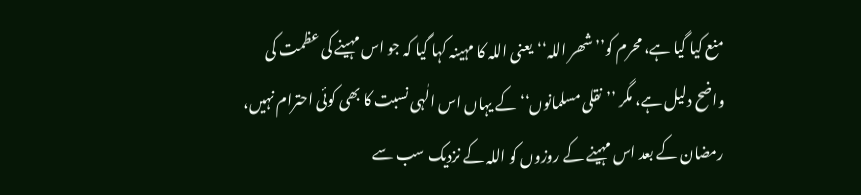منع کیا گیا ہے، محرم کو’’شھر اللہ‘‘یعنی اللہ کا مہینہ کہا گیا کہ جو اس مہینے کی عظمت کی واضح دلیل ہے، مگر ’’نقلی مسلمانوں‘‘کے یہاں اس الٰہی نسبت کا بھی کوئی احترام نہیں، رمضان کے بعد اس مہینے کے روزوں کو اللہ کے نزدیک سب سے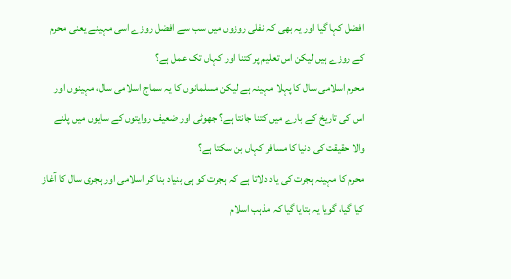افضل کہا گیا اور یہ بھی کہ نفلی روزوں میں سب سے افضل روزے اسی مہینے یعنی محرم کے روزے ہیں لیکن اس تعلیم پر کتنا اور کہاں تک عمل ہے؟
محرم اسلامی سال کا پہلا مہینہ ہے لیکن مسلمانوں کا یہ سماج اسلامی سال، مہینوں اور اس کی تاریخ کے بارے میں کتنا جانتا ہے؟ جھوٹی اور ضعیف روایتوں کے سایوں میں پلنے والا حقیقت کی دنیا کا مسافر کہاں بن سکتا ہے؟
محرم کا مہینہ ہجرت کی یاد دلاتا ہے کہ ہجرت کو ہی بنیاد بنا کر اسلامی اور ہجری سال کا آغاز کیا گیا، گویا یہ بتایا گیا کہ مذہب اسلام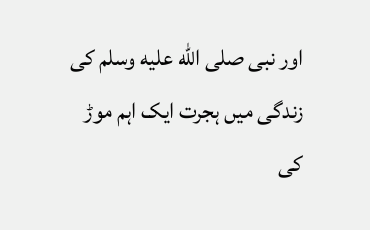اور نبی صلى الله عليه وسلم کی زندگی میں ہجرت ایک اہم موڑ کی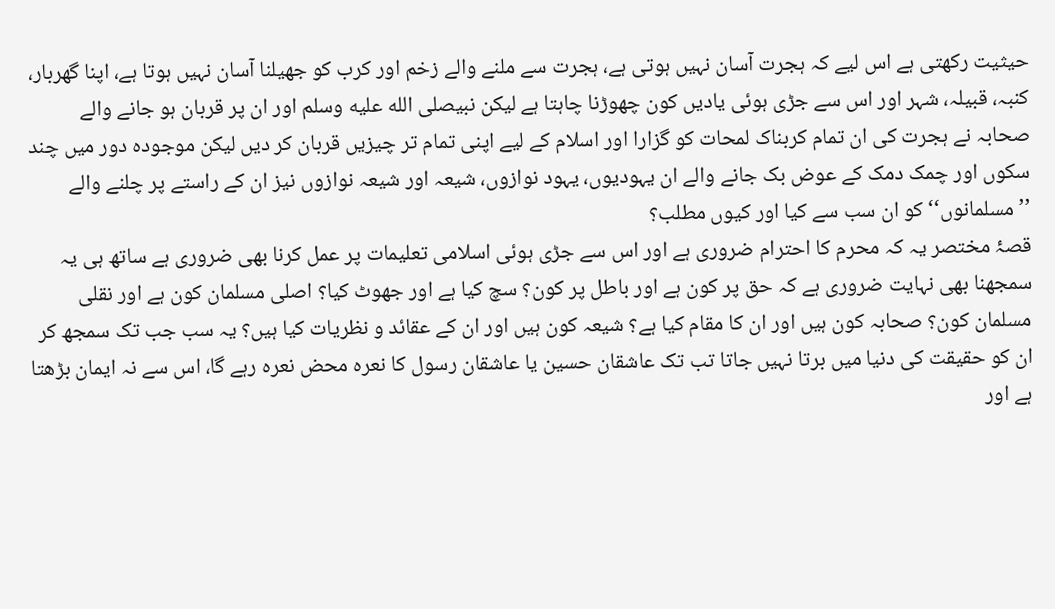حیثیت رکھتی ہے اس لیے کہ ہجرت آسان نہیں ہوتی ہے، ہجرت سے ملنے والے زخم اور کرب کو جھیلنا آسان نہیں ہوتا ہے، اپنا گھربار، کنبہ، قبیلہ، شہر اور اس سے جڑی ہوئی یادیں کون چھوڑنا چاہتا ہے لیکن نبیصلى الله عليه وسلم اور ان پر قربان ہو جانے والے صحابہ نے ہجرت کی ان تمام کربناک لمحات کو گزارا اور اسلام کے لیے اپنی تمام تر چیزیں قربان کر دیں لیکن موجودہ دور میں چند سکوں اور چمک دمک کے عوض بک جانے والے ان یہودیوں، یہود نوازوں، شیعہ اور شیعہ نوازوں نیز ان کے راستے پر چلنے والے ’’مسلمانوں‘‘کو ان سب سے کیا اور کیوں مطلب؟
قصۂ مختصر یہ کہ محرم کا احترام ضروری ہے اور اس سے جڑی ہوئی اسلامی تعلیمات پر عمل کرنا بھی ضروری ہے ساتھ ہی یہ سمجھنا بھی نہایت ضروری ہے کہ حق پر کون ہے اور باطل پر کون؟ سچ کیا ہے اور جھوٹ کیا؟ اصلی مسلمان کون ہے اور نقلی مسلمان کون؟ صحابہ کون ہیں اور ان کا مقام کیا ہے؟ شیعہ کون ہیں اور ان کے عقائد و نظریات کیا ہیں؟ یہ سب جب تک سمجھ کر ان کو حقیقت کی دنیا میں برتا نہیں جاتا تب تک عاشقان حسین یا عاشقان رسول کا نعرہ محض نعرہ رہے گا، اس سے نہ ایمان بڑھتا ہے اور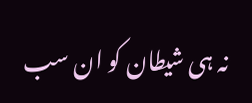نہ ہی شیطان کو ان سب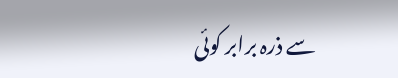سے ذرہ برابر کوئی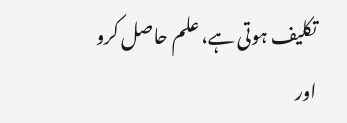تکلیف ہوتی ہے، علم حاصل کرو اور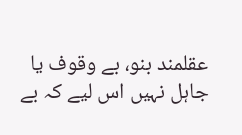عقلمند بنو، بے وقوف یا جاہل نہیں اس لیے کہ بے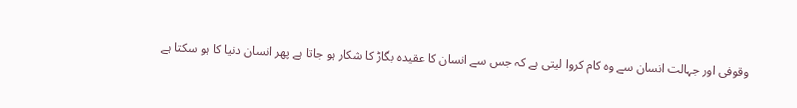وقوفی اور جہالت انسان سے وہ کام کروا لیتی ہے کہ جس سے انسان کا عقیدہ بگاڑ کا شکار ہو جاتا ہے پھر انسان دنیا کا ہو سکتا ہے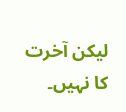لیکن آخرت کا نہیں۔